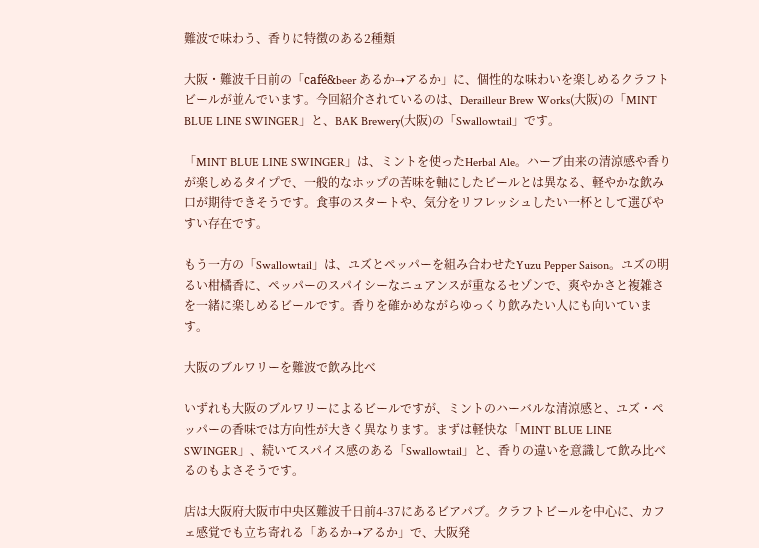難波で味わう、香りに特徴のある2種類

大阪・難波千日前の「café&beer あるか➝アるか」に、個性的な味わいを楽しめるクラフトビールが並んでいます。今回紹介されているのは、Derailleur Brew Works(大阪)の「MINT BLUE LINE SWINGER」と、BAK Brewery(大阪)の「Swallowtail」です。

「MINT BLUE LINE SWINGER」は、ミントを使ったHerbal Ale。ハーブ由来の清涼感や香りが楽しめるタイプで、一般的なホップの苦味を軸にしたビールとは異なる、軽やかな飲み口が期待できそうです。食事のスタートや、気分をリフレッシュしたい一杯として選びやすい存在です。

もう一方の「Swallowtail」は、ユズとペッパーを組み合わせたYuzu Pepper Saison。ユズの明るい柑橘香に、ペッパーのスパイシーなニュアンスが重なるセゾンで、爽やかさと複雑さを一緒に楽しめるビールです。香りを確かめながらゆっくり飲みたい人にも向いています。

大阪のブルワリーを難波で飲み比べ

いずれも大阪のブルワリーによるビールですが、ミントのハーバルな清涼感と、ユズ・ペッパーの香味では方向性が大きく異なります。まずは軽快な「MINT BLUE LINE SWINGER」、続いてスパイス感のある「Swallowtail」と、香りの違いを意識して飲み比べるのもよさそうです。

店は大阪府大阪市中央区難波千日前4-37にあるビアパブ。クラフトビールを中心に、カフェ感覚でも立ち寄れる「あるか➝アるか」で、大阪発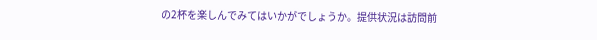の2杯を楽しんでみてはいかがでしょうか。提供状況は訪問前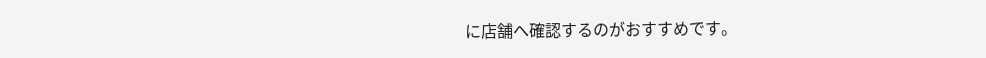に店舗へ確認するのがおすすめです。